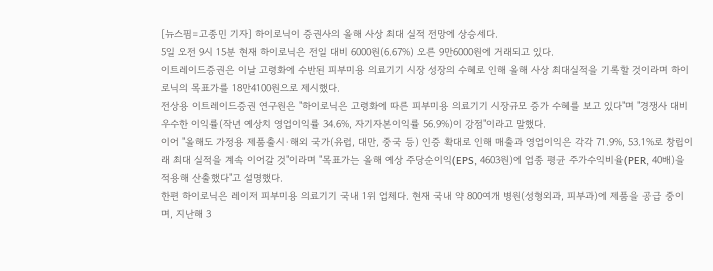[뉴스핌=고종민 기자] 하이로닉이 증권사의 올해 사상 최대 실적 전망에 상승세다.
5일 오전 9시 15분 현재 하이로닉은 전일 대비 6000원(6.67%) 오른 9만6000원에 거래되고 있다.
이트레이드증권은 이날 고령화에 수반된 피부미용 의료기기 시장 성장의 수혜로 인해 올해 사상 최대실적을 기록할 것이라며 하이로닉의 목표가를 18만4100원으로 제시했다.
전상용 이트레이드증권 연구원은 "하이로닉은 고령화에 따른 피부미용 의료기기 시장규모 증가 수혜를 보고 있다"며 "경쟁사 대비 우수한 이익률(작년 예상치 영업이익률 34.6%, 자기자본이익률 56.9%)이 강점"이라고 말했다.
이어 "올해도 가정용 제품출시·해외 국가(유럽, 대만, 중국 등) 인증 확대로 인해 매출과 영업이익은 각각 71.9%, 53.1%로 창립이래 최대 실적을 계속 이어갈 것"이라며 "목표가는 올해 예상 주당순이익(EPS, 4603원)에 업종 평균 주가수익비율(PER, 40배)을 적용해 산출했다"고 설명했다.
한편 하이로닉은 레이저 피부미용 의료기기 국내 1위 업체다. 현재 국내 약 800여개 병원(성형외과, 피부과)에 제품을 공급 중이며, 지난해 3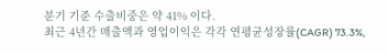분기 기준 수출비중은 약 41% 이다.
최근 4년간 매출액과 영업이익은 각각 연평균성장률(CAGR) 73.3%,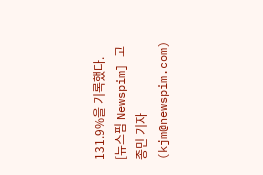131.9%을 기록했다.
[뉴스핌 Newspim] 고종민 기자 (kjm@newspim.com)